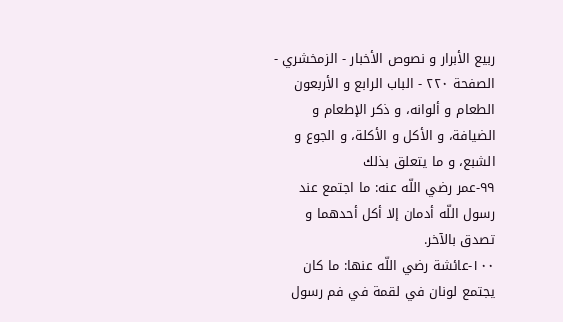ربيع الأبرار و نصوص الأخبار - الزمخشري - الصفحة ٢٢٠ - الباب الرابع و الأربعون الطعام و ألوانه، و ذكر الإطعام و الضيافة، و الأكل و الأكلة، و الجوع و الشبع، و ما يتعلق بذلك
٩٩-عمر رضي اللّه عنه: ما اجتمع عند رسول اللّه أدمان إلا أكل أحدهما و تصدق بالآخر.
١٠٠-عائشة رضي اللّه عنها: ما كان يجتمع لونان في لقمة في فم رسول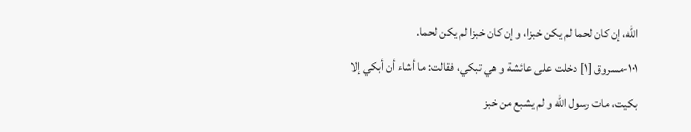اللّه، إن كان لحما لم يكن خبزا، و إن كان خبزا لم يكن لحما.
١٠١-مسروق [١] دخلت على عائشة و هي تبكي، فقالت: ما أشاء أن أبكي إلا بكيت، مات رسول اللّه و لم يشبع من خبز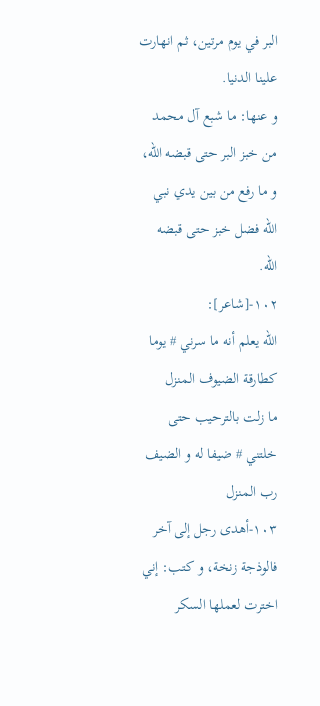البر في يوم مرتين، ثم انهارت علينا الدنيا.
و عنها: ما شبع آل محمد من خبز البر حتى قبضه اللّه، و ما رفع من بين يدي نبي اللّه فضل خبز حتى قبضه اللّه.
١٠٢-[شاعر]:
اللّه يعلم أنه ما سرني # يوما كطارقة الضيوف المنزل
ما زلت بالترحيب حتى خلتني # ضيفا له و الضيف رب المنزل
١٠٣-أهدى رجل إلى آخر فالوذجة زنخة، و كتب: إني اخترت لعملها السكر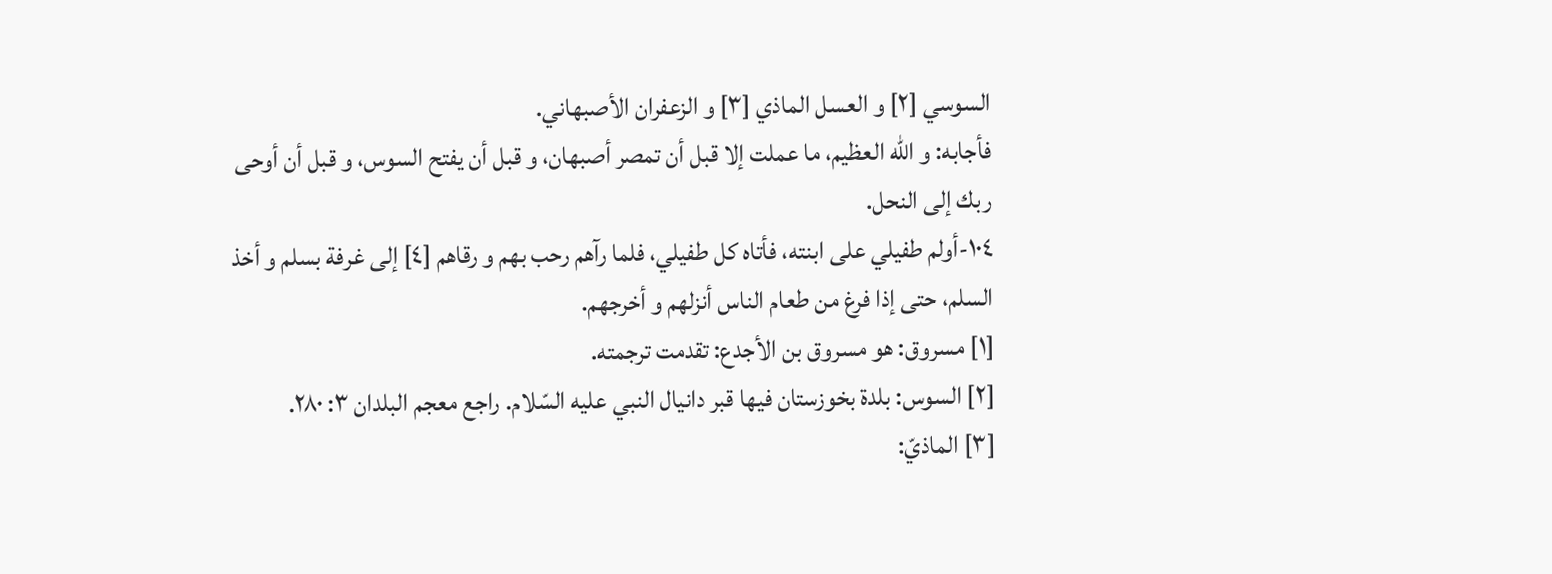السوسي [٢] و العسل الماذي [٣] و الزعفران الأصبهاني.
فأجابه: و اللّه العظيم، ما عملت إلا قبل أن تمصر أصبهان، و قبل أن يفتح السوس، و قبل أن أوحى ربك إلى النحل.
١٠٤-أولم طفيلي على ابنته، فأتاه كل طفيلي، فلما رآهم رحب بهم و رقاهم [٤] إلى غرفة بسلم و أخذ السلم، حتى إذا فرغ من طعام الناس أنزلهم و أخرجهم.
[١] مسروق: هو مسروق بن الأجدع: تقدمت ترجمته.
[٢] السوس: بلدة بخوزستان فيها قبر دانيال النبي عليه السّلام. راجع معجم البلدان ٣: ٢٨٠.
[٣] الماذيّ: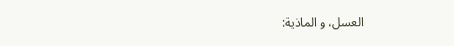العسل، و الماذية: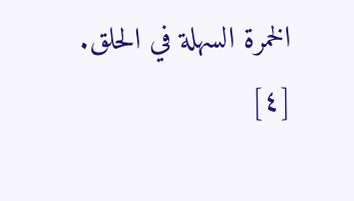الخمرة السهلة في الحلق.
[٤]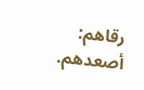رقاهم: أصعدهم.